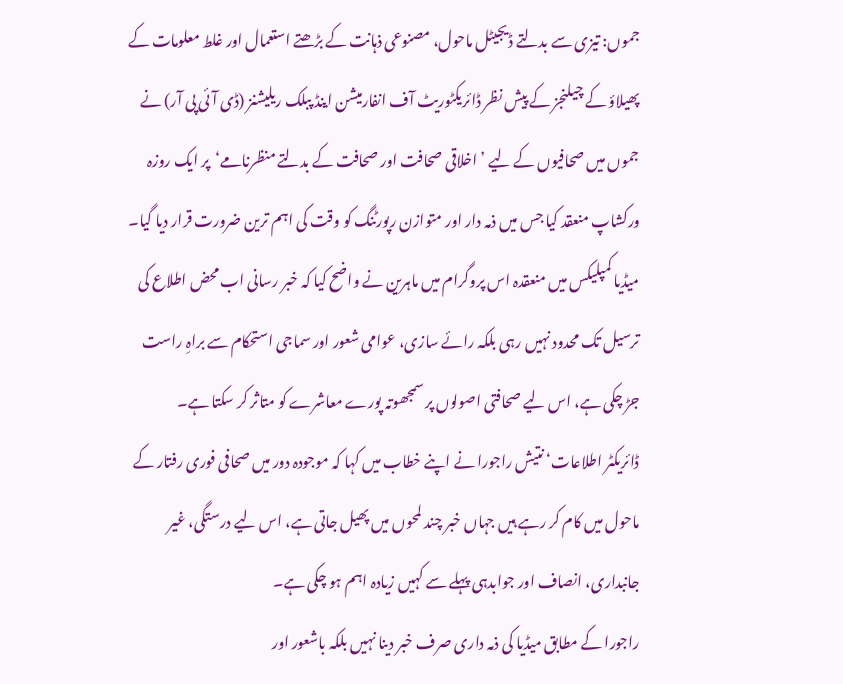جموں: تیزی سے بدلتے ڈیجیٹل ماحول، مصنوعی ذہانت کے بڑھتے استعمال اور غلط معلومات کے پھیلاؤ کے چیلنجز کے پیش نظر ڈائریکٹوریٹ آف انفارمیشن اینڈ پبلک ریلیشنز (ڈی آئی پی آر) نے جموں میں صحافیوں کے لیے ’اخلاقی صحافت اور صحافت کے بدلتے منظرنامے‘پر ایک روزہ ورکشاپ منعقد کیا جس میں ذمہ دار اور متوازن رپورٹنگ کو وقت کی اہم ترین ضرورت قرار دیا گیا۔
میڈیا کمپلیکس میں منعقدہ اس پروگرام میں ماہرین نے واضح کیا کہ خبر رسانی اب محض اطلاع کی ترسیل تک محدود نہیں رہی بلکہ رائے سازی، عوامی شعور اور سماجی استحکام سے براہِ راست جڑ چکی ہے، اس لیے صحافتی اصولوں پر سمجھوتہ پورے معاشرے کو متاثر کر سکتا ہے۔
ڈائریکٹر اطلاعات‘ نتیش راجورا نے اپنے خطاب میں کہا کہ موجودہ دور میں صحافی فوری رفتار کے ماحول میں کام کر رہے ہیں جہاں خبر چند لمحوں میں پھیل جاتی ہے، اس لیے درستگی، غیر جانبداری، انصاف اور جوابدہی پہلے سے کہیں زیادہ اہم ہو چکی ہے۔
راجورا کے مطابق میڈیا کی ذمہ داری صرف خبر دینا نہیں بلکہ باشعور اور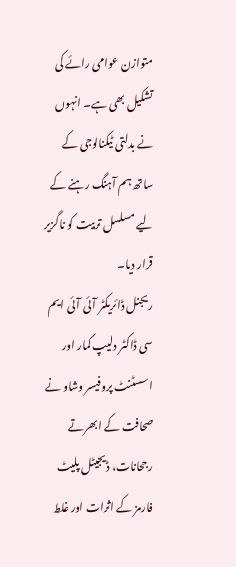متوازن عوامی رائے کی تشکیل بھی ہے۔ انہوں نے بدلتی ٹیکنالوجی کے ساتھ ہم آہنگ رہنے کے لیے مسلسل تربیت کو ناگزیر قرار دیا۔
ریجنل ڈائریکٹر آئی آئی ایم سی ڈاکٹر دلیپ کمار اور اسسٹنٹ پروفیسر وشاو نے صحافت کے ابھرتے رجحانات، ڈیجیٹل پلیٹ فارمز کے اثرات اور غلط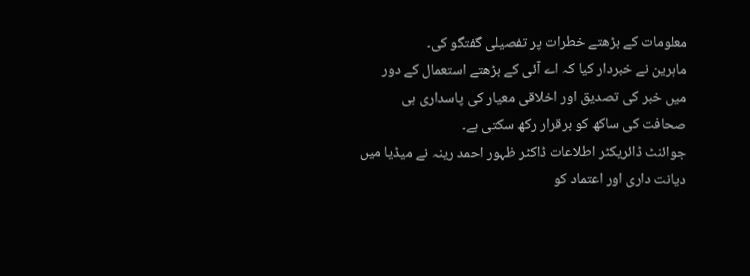معلومات کے بڑھتے خطرات پر تفصیلی گفتگو کی۔
ماہرین نے خبردار کیا کہ اے آئی کے بڑھتے استعمال کے دور میں خبر کی تصدیق اور اخلاقی معیار کی پاسداری ہی صحافت کی ساکھ کو برقرار رکھ سکتی ہے۔
جوائنٹ ڈائریکٹر اطلاعات ڈاکٹر ظہور احمد رینہ نے میڈیا میں دیانت داری اور اعتماد کو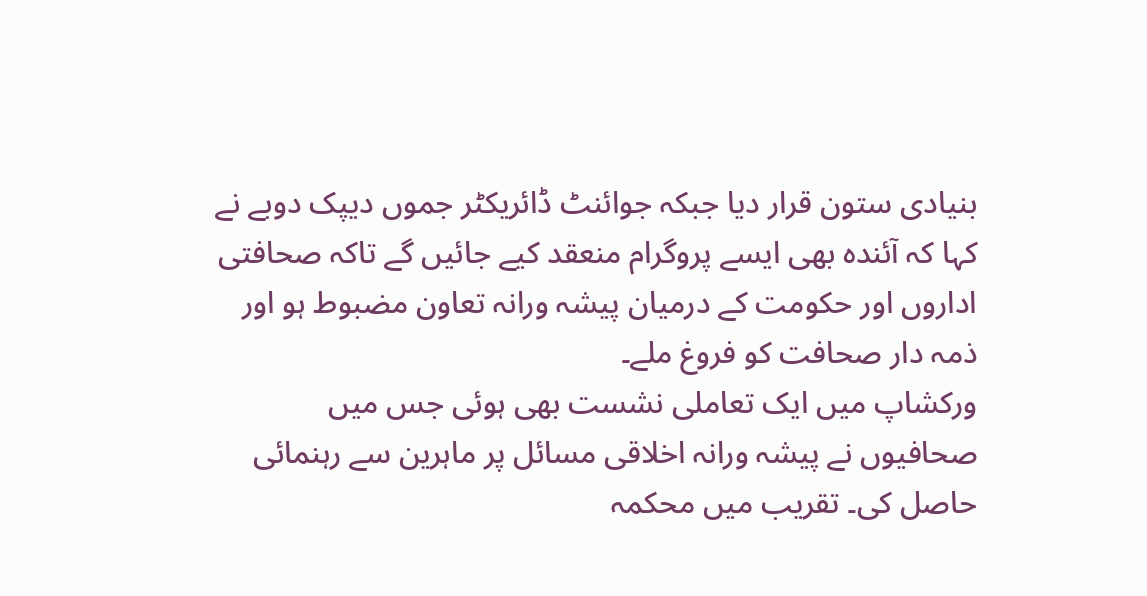بنیادی ستون قرار دیا جبکہ جوائنٹ ڈائریکٹر جموں دیپک دوبے نے کہا کہ آئندہ بھی ایسے پروگرام منعقد کیے جائیں گے تاکہ صحافتی اداروں اور حکومت کے درمیان پیشہ ورانہ تعاون مضبوط ہو اور ذمہ دار صحافت کو فروغ ملے۔
ورکشاپ میں ایک تعاملی نشست بھی ہوئی جس میں صحافیوں نے پیشہ ورانہ اخلاقی مسائل پر ماہرین سے رہنمائی حاصل کی۔ تقریب میں محکمہ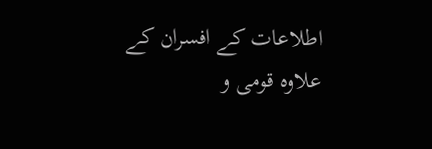اطلاعات کے افسران کے علاوہ قومی و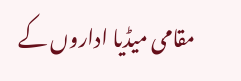مقامی میڈیا اداروں کے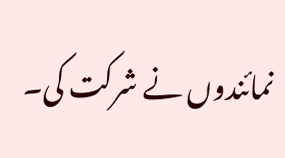نمائندوں نے شرکت کی۔